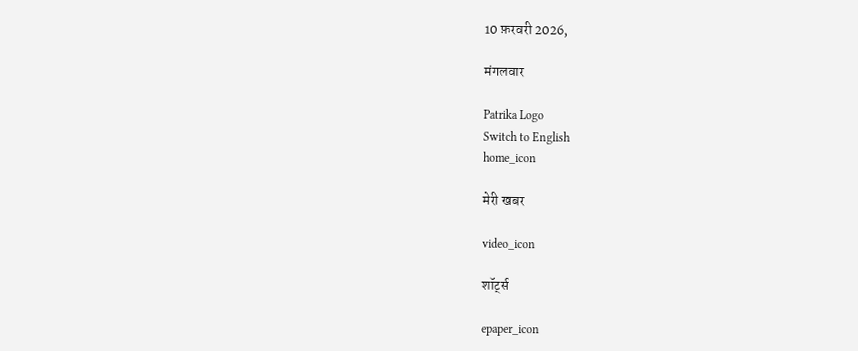10 फ़रवरी 2026,

मंगलवार

Patrika Logo
Switch to English
home_icon

मेरी खबर

video_icon

शॉर्ट्स

epaper_icon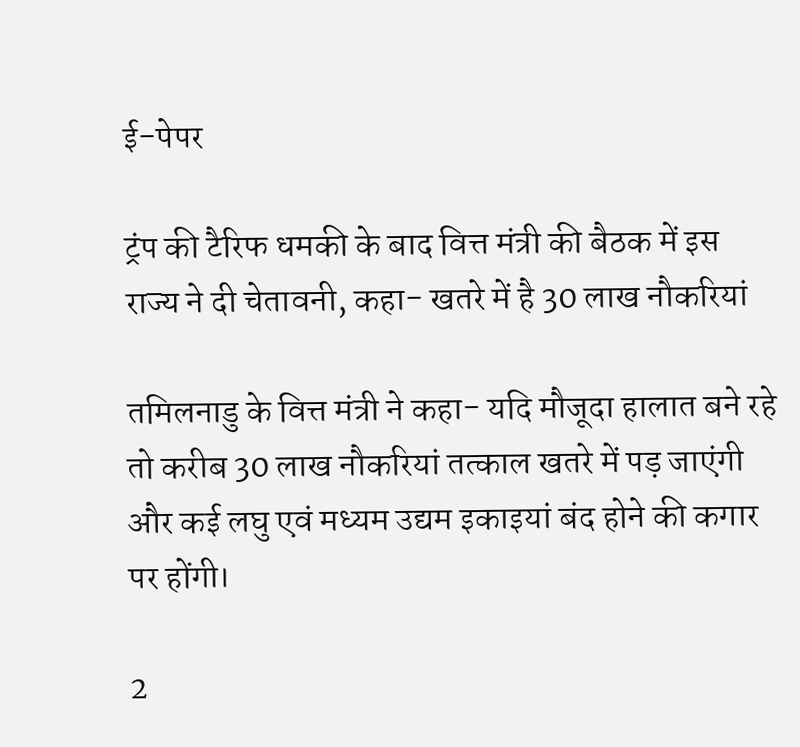ई-पेपर

ट्रंप की टैरिफ धमकी के बाद वित्त मंत्री की बैठक में इस राज्य ने दी चेतावनी, कहा- खतरे में है 30 लाख नौकरियां

तमिलनाडु के वित्त मंत्री ने कहा- यदि मौजूदा हालात बने रहे तो करीब 30 लाख नौकरियां तत्काल खतरे में पड़ जाएंगी और कई लघु एवं मध्यम उद्यम इकाइयां बंद होने की कगार पर होंगी।

2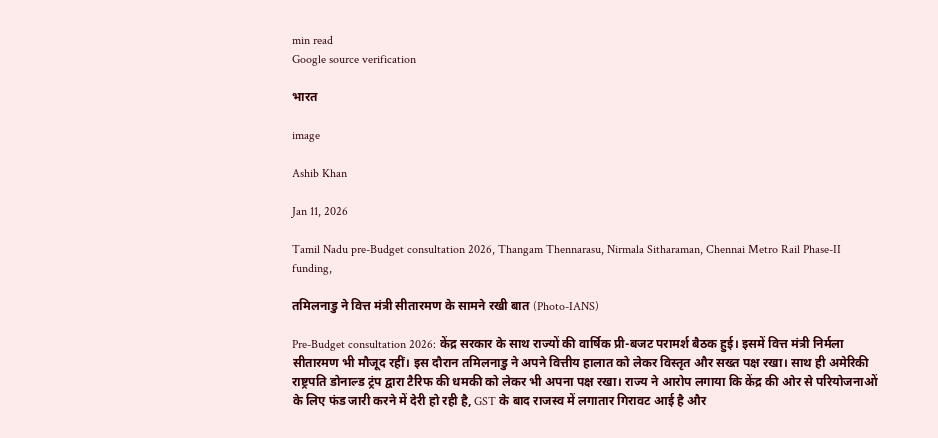min read
Google source verification

भारत

image

Ashib Khan

Jan 11, 2026

Tamil Nadu pre-Budget consultation 2026, Thangam Thennarasu, Nirmala Sitharaman, Chennai Metro Rail Phase-II funding,

तमिलनाडु ने वित्त मंत्री सीतारमण के सामने रखी बात (Photo-IANS)

Pre-Budget consultation 2026: केंद्र सरकार के साथ राज्यों की वार्षिक प्री-बजट परामर्श बैठक हुई। इसमें वित्त मंत्री निर्मला सीतारमण भी मौजूद रहीं। इस दौरान तमिलनाडु ने अपने वित्तीय हालात को लेकर विस्तृत और सख्त पक्ष रखा। साथ ही अमेरिकी राष्ट्रपति डोनाल्ड ट्रंप द्वारा टैरिफ की धमकी को लेकर भी अपना पक्ष रखा। राज्य ने आरोप लगाया कि केंद्र की ओर से परियोजनाओं के लिए फंड जारी करने में देरी हो रही है, GST के बाद राजस्व में लगातार गिरावट आई है और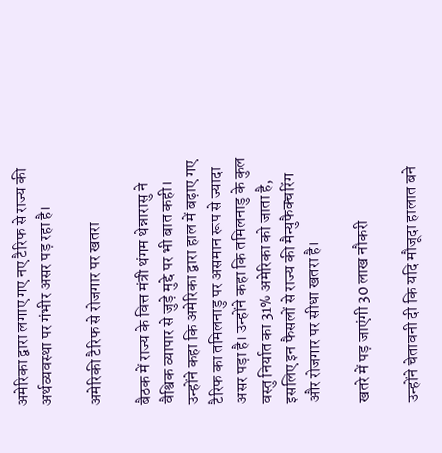अमेरिका द्वारा लगाए गए नए टैरिफ से राज्य की अर्थव्यवस्था पर गंभीर असर पड़ रहा है।

अमेरिकी टैरिफ से रोजगार पर खतरा

बैठक में राज्य के वित्त मंत्री थंगम थेन्नारासु ने वैश्विक व्यापार से जुड़े मुद्दे पर भी बात कही। उन्होंने कहा कि अमेरिका द्वारा हाल में बढ़ाए गए टैरिफ का तमिलनाडु पर असमान रूप से ज्यादा असर पड़ा है। उन्होंने कहा कि तमिलनाडु के कुल वस्तु निर्यात का 31% अमेरिका को जाता है, इसलिए इन फैसलों से राज्य की मैन्युफैक्चरिंग और रोजगार पर सीधा खतरा है।

खतरे में पड़ जाएंगी 30 लाख नौकरी

उन्होंने चेतावनी दी कि यदि मौजूदा हालात बने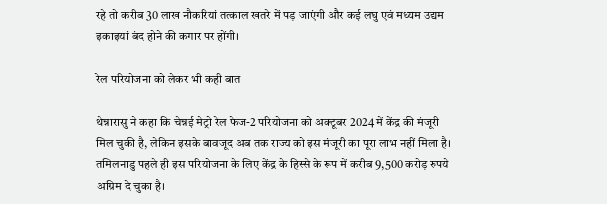रहे तो करीब 30 लाख नौकरियां तत्काल खतरे में पड़ जाएंगी और कई लघु एवं मध्यम उद्यम इकाइयां बंद होने की कगार पर होंगी।

रेल परियोजना को लेकर भी कही बात

थेन्नारासु ने कहा कि चेन्नई मेट्रो रेल फेज-2 परियोजना को अक्टूबर 2024 में केंद्र की मंजूरी मिल चुकी है, लेकिन इसके बावजूद अब तक राज्य को इस मंजूरी का पूरा लाभ नहीं मिला है। तमिलनाडु पहले ही इस परियोजना के लिए केंद्र के हिस्से के रूप में करीब 9,500 करोड़ रुपये अग्रिम दे चुका है।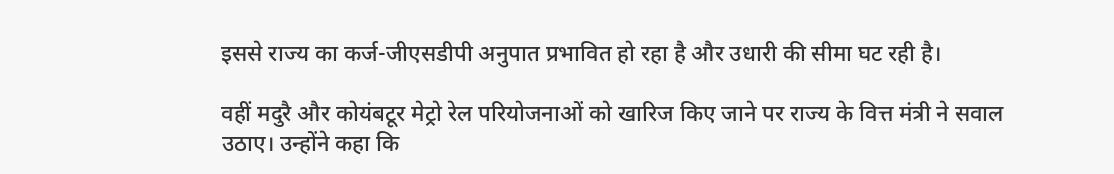इससे राज्य का कर्ज-जीएसडीपी अनुपात प्रभावित हो रहा है और उधारी की सीमा घट रही है।

वहीं मदुरै और कोयंबटूर मेट्रो रेल परियोजनाओं को खारिज किए जाने पर राज्य के वित्त मंत्री ने सवाल उठाए। उन्होंने कहा कि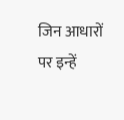जिन आधारों पर इन्हें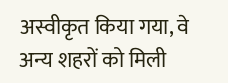अस्वीकृत किया गया, वे अन्य शहरों को मिली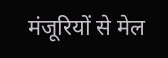मंजूरियों से मेल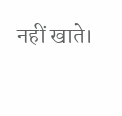नहीं खाते।